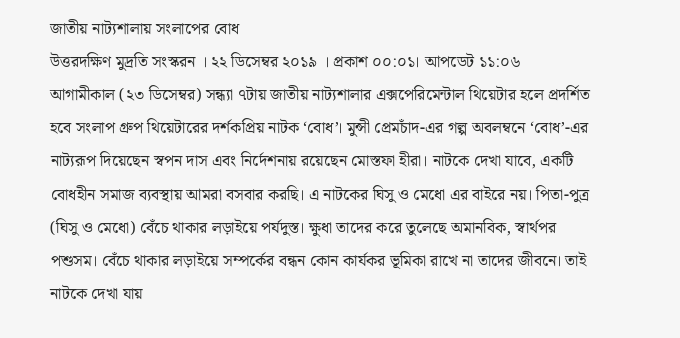জাতীয় নাট্যশালায় সংলাপের বোধ
উত্তরদক্ষিণ মুদ্রতি সংস্করন । ২২ ডিসেম্বর ২০১৯ । প্রকাশ ০০:০১। আপডেট ১১:০৬
আগামীকাল (২৩ ডিসেম্বর) সন্ধ্যা ৭টায় জাতীয় নাট্যশালার এক্সপেরিমেন্টাল থিয়েটার হলে প্রদর্শিত হবে সংলাপ গ্রুপ থিয়েটারের দর্শকপ্রিয় নাটক ‘বোধ’। মুন্সী প্রেমচাঁদ-এর গল্প অবলম্বনে ‘বোধ’-এর নাট্যরূপ দিয়েছেন স্বপন দাস এবং নির্দেশনায় রয়েছেন মোস্তফা হীরা। নাটকে দেখা যাবে, একটি বোধহীন সমাজ ব্যবস্থায় আমরা বসবার করছি। এ নাটকের ঘিসু ও মেধো এর বাইরে নয়। পিতা-পুত্র (ঘিসু ও মেধো) বেঁচে থাকার লড়াইয়ে পর্যদুস্ত। ক্ষুধা তাদের করে তুলেছে অমানবিক, স্বার্থপর পশুসম। বেঁচে থাকার লড়াইয়ে সম্পর্কের বন্ধন কোন কার্যকর ভূমিকা রাখে না তাদের জীবনে। তাই নাটকে দেখা যায়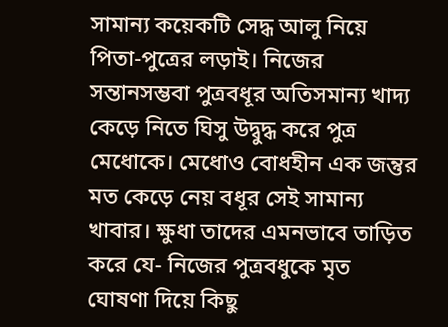সামান্য কয়েকটি সেদ্ধ আলু নিয়ে পিতা-পুত্রের লড়াই। নিজের সন্তানসম্ভবা পুত্রবধূর অতিসমান্য খাদ্য কেড়ে নিতে ঘিসু উদ্বুদ্ধ করে পুত্র মেধোকে। মেধোও বোধহীন এক জন্তুর মত কেড়ে নেয় বধূর সেই সামান্য খাবার। ক্ষুধা তাদের এমনভাবে তাড়িত করে যে- নিজের পুত্রবধুকে মৃত ঘোষণা দিয়ে কিছু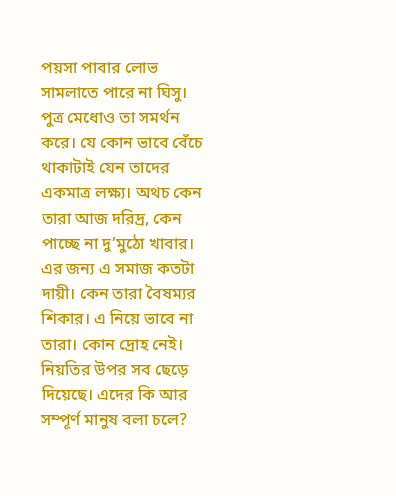পয়সা পাবার লোভ সামলাতে পারে না ঘিসু। পুত্র মেধোও তা সমর্থন করে। যে কোন ভাবে বেঁচে থাকাটাই যেন তাদের একমাত্র লক্ষ্য। অথচ কেন তারা আজ দরিদ্র, কেন পাচ্ছে না দু’মুঠো খাবার। এর জন্য এ সমাজ কতটা দায়ী। কেন তারা বৈষম্যর শিকার। এ নিয়ে ভাবে না তারা। কোন দ্রোহ নেই। নিয়তির উপর সব ছেড়ে দিয়েছে। এদের কি আর সম্পূর্ণ মানুষ বলা চলে?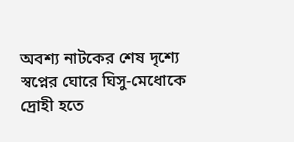অবশ্য নাটকের শেষ দৃশ্যে স্বপ্নের ঘোরে ঘিসু-মেধোকে দ্রোহী হতে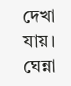দেখা যায়। ঘেন্না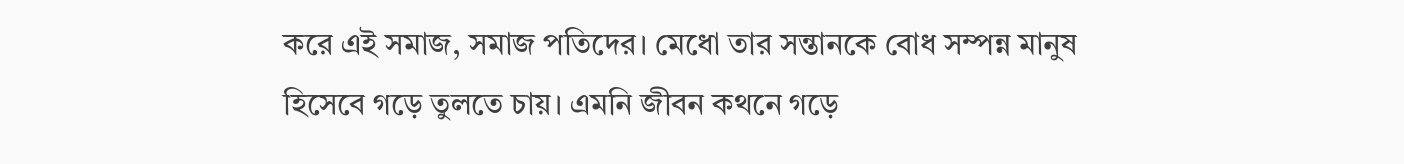করে এই সমাজ, সমাজ পতিদের। মেধো তার সন্তানকে বোধ সম্পন্ন মানুষ হিসেবে গড়ে তুলতে চায়। এমনি জীবন কথনে গড়ে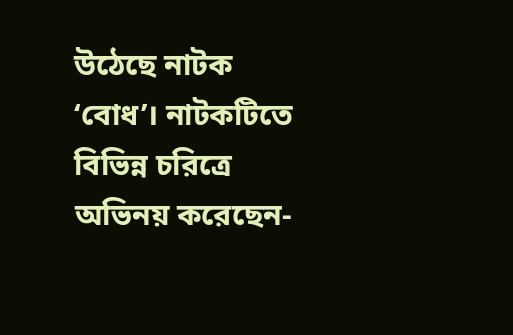উঠেছে নাটক ‘বোধ’। নাটকটিতে বিভিন্ন চরিত্রে অভিনয় করেছেন-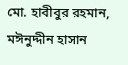মো. হাবীবুর রহমান, মঈনুদ্দীন হাসান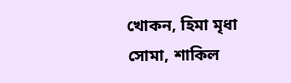খোকন, হিমা মৃধা সোমা, শাকিল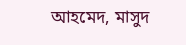আহমেদ, মাসুদ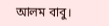আলম বাবু।